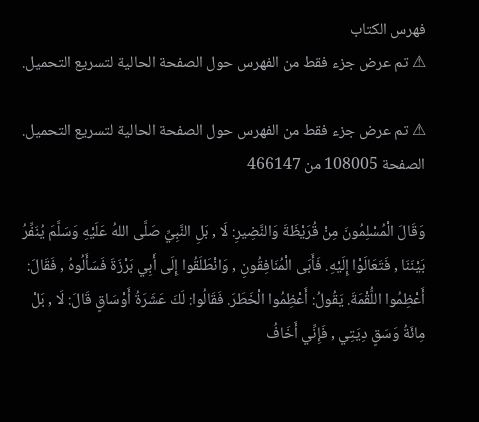فهرس الكتاب
⚠ تم عرض جزء فقط من الفهرس حول الصفحة الحالية لتسريع التحميل.

⚠ تم عرض جزء فقط من الفهرس حول الصفحة الحالية لتسريع التحميل.
الصفحة 108005 من 466147

وَقَالَ الْمُسْلِمُونَ مِنْ قُرَيْظَةَ وَالنَّضِيرِ: لَا , بَلِ النَّبِيِّ صَلَّى اللهُ عَلَيْهِ وَسَلَّمَ يُنَفِّرُ بَيْنَنَا , فَتَعَالَوْا إِلَيْهِ. فَأَبَى الْمُنَافِقُونِ , وَانْطَلَقُوا إِلَى أَبِي بَرْزَةَ فَسَأَلُوهُ , فَقَالَ: أَعْظِمُوا اللُّقْمَةَ. يَقُولُ: أَعْظِمُوا الْخَطَرَ. فَقَالُوا: لَكَ عَشَرَةُ أَوْسَاقٍ قَالَ: لَا , بَلْ مِائَةُ وَسَقٍ دِيَتِي , فَإِنِّي أَخَافُ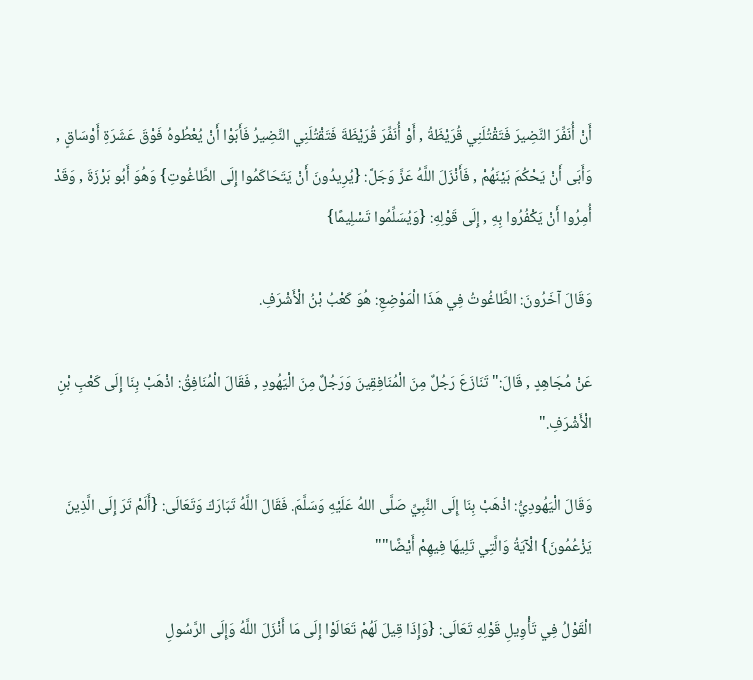أَنْ أُنَفِّرَ النَّضِيرَ فَتَقْتُلَنِي قُرَيْظَةُ , أَوْ أُنَفِّرَ قُرَيْظَةَ فَتَقْتُلَنِي النَّضِيرُ فَأَبَوْا أَنْ يُعْطُوهُ فَوْقَ عَشَرَةِ أَوْسَاقٍ , وَأَبَى أَنْ يَحْكُمَ بَيْنَهُمْ , فَأَنْزَلَ اللَّهُ عَزَّ وَجَلَّ: {يُرِيدُونَ أَنْ يَتَحَاكَمُوا إِلَى الطَّاغُوتِ} وَهُوَ أَبُو بَرْزَةَ , وَقَدْ أُمِرُوا أَنْ يَكْفُرُوا بِهِ , إِلَى قَوْلِهِ: {وَيُسَلِّمُوا تَسْلِيمًا}

وَقَالَ آخَرُونَ: الطَّاغُوتُ فِي هَذَا الْمَوْضِعِ: هُوَ كَعْبُ بْنُ الْأَشْرَفِ.

عَنْ مُجَاهِدٍ , قَالَ:"تَنَازَعَ رَجُلٌ مِنَ الْمُنَافِقِينَ وَرَجُلٌ مِنَ الْيَهُودِ , فَقَالَ الْمُنَافِقُ: اذْهَبْ بِنَا إِلَى كَعْبِ بْنِ الْأَشْرَفِ."

وَقَالَ الْيَهُودِيُّ: اذْهَبْ بِنَا إِلَى النَّبِيِّ صَلَّى اللهُ عَلَيْهِ وَسَلَّمَ. فَقَالَ اللَّهُ تَبَارَكَ وَتَعَالَى: {أَلَمْ تَرَ إِلَى الَّذِينَ يَزْعُمُونَ} الْآيَةُ وَالَّتِي تَلِيهَا فِيهِمْ أَيْضًا""

الْقَوْلُ فِي تَأْوِيلِ قَوْلِهِ تَعَالَى: {وَإِذَا قِيلَ لَهُمْ تَعَالَوْا إِلَى مَا أَنْزَلَ اللَّهُ وَإِلَى الرَّسُولِ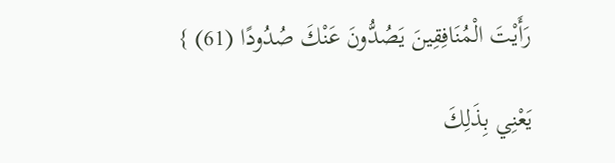رَأَيْتَ الْمُنَافِقِينَ يَصُدُّونَ عَنْكَ صُدُودًا (61) }

يَعْنِي بِذَلِكَ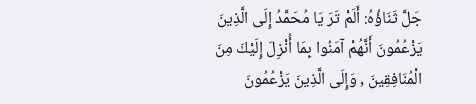جَلَّ ثَنَاؤُهُ: أَلَمْ تَرَ يَا مُحَمَّدُ إِلَى الَّذِينَ يَزْعُمُونَ أَنَّهُمْ آمَنُوا بِمَا أُنْزِلَ إِلَيْكَ مِنَ الْمُنَافِقِينَ , وَإِلَى الَّذِينَ يَزْعُمُونَ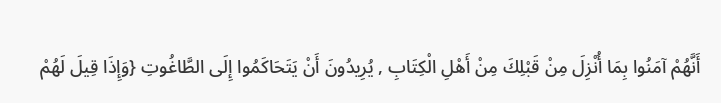أَنَّهُمْ آمَنُوا بِمَا أُنْزِلَ مِنْ قَبْلِكَ مِنْ أَهْلِ الْكِتَابِ , يُرِيدُونَ أَنْ يَتَحَاكَمُوا إِلَى الطَّاغُوتِ {وَإِذَا قِيلَ لَهُمْ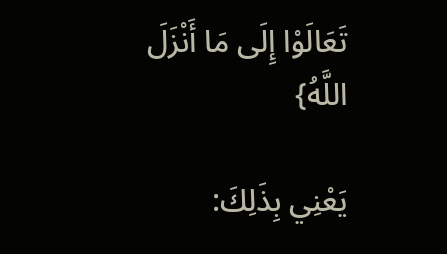تَعَالَوْا إِلَى مَا أَنْزَلَ اللَّهُ}

يَعْنِي بِذَلِكَ: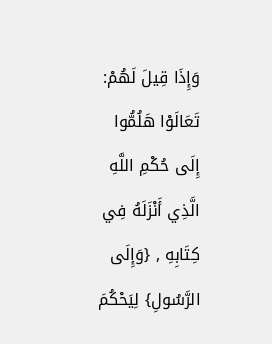وَإِذَا قِيلَ لَهُمْ: تَعَالَوْا هَلُمُّوا إِلَى حُكْمِ اللَّهِ الَّذِي أَنْزَلَهُ فِي كِتَابِهِ , {وَإِلَى الرَّسُولِ} لِيَحْكُمَ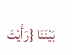بَيْنَنَا {رَأَيْتَ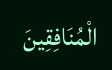الْمُنَافِقِينَ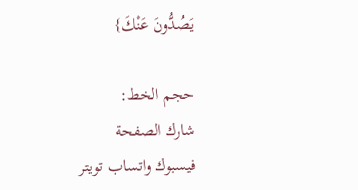يَصُدُّونَ عَنْكَ}

حجم الخط:
شارك الصفحة
فيسبوك واتساب تويتر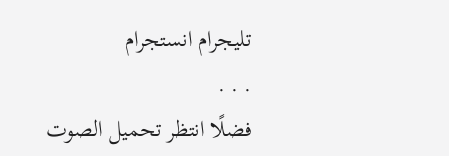تليجرام انستجرام
. . .
فضلًا انتظر تحميل الصوت